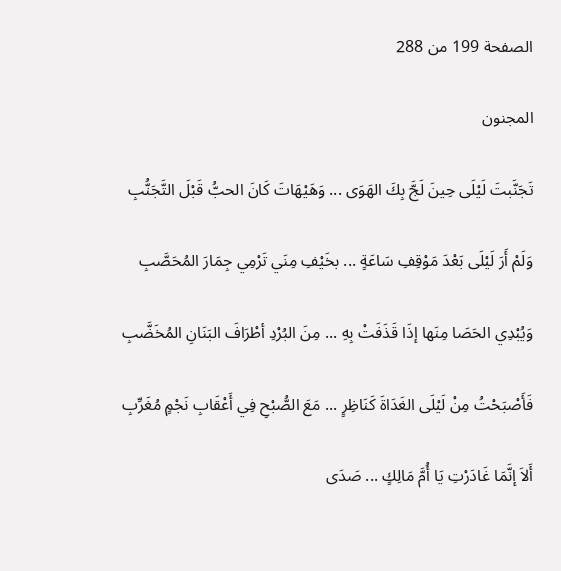الصفحة 199 من 288

المجنون

تَجَنَّبتَ لَيْلَى حِينَ لَجَّ بِكَ الهَوَى ... وَهَيْهَاتَ كَانَ الحبُّ قَبْلَ التَّجَنُّبِ

وَلَمْ أَرَ لَيْلَى بَعْدَ مَوْقِفِ سَاعَةٍ ... بخَيْفِ مِنَي تَرْمِي جِمَارَ المُحَصَّبِ

وَيُبْدِي الحَصَا مِنَها إذَا قَذَفَتْ بِهِ ... مِنَ البُرْدِ أطْرَافَ البَنَانِ المُخَضَّبِ

فَأَصْبَحْتُ مِنْ لَيْلَى الغَدَاةَ كَنَاظِرٍ ... مَعَ الصُّبْحِ فِي أَعْقَابِ نَجْمٍ مُغَرِّبِ

أَلاَ إنَّمَا غَادَرْتِ يَا أُمَّ مَالِكٍ ... صَدَى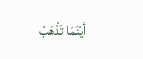أيْنَمَا تَذْهَبْ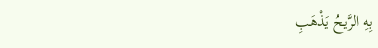بِهِ الرَّيحُ يَذْهَبِ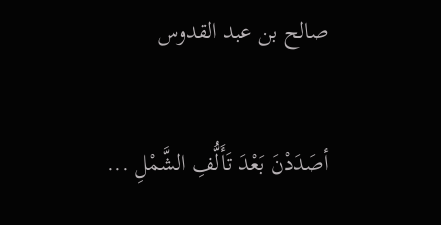صالح بن عبد القدوس

أصَدَدْنَ بَعْدَ تَأَلُّفِ الشَّمْلِ ...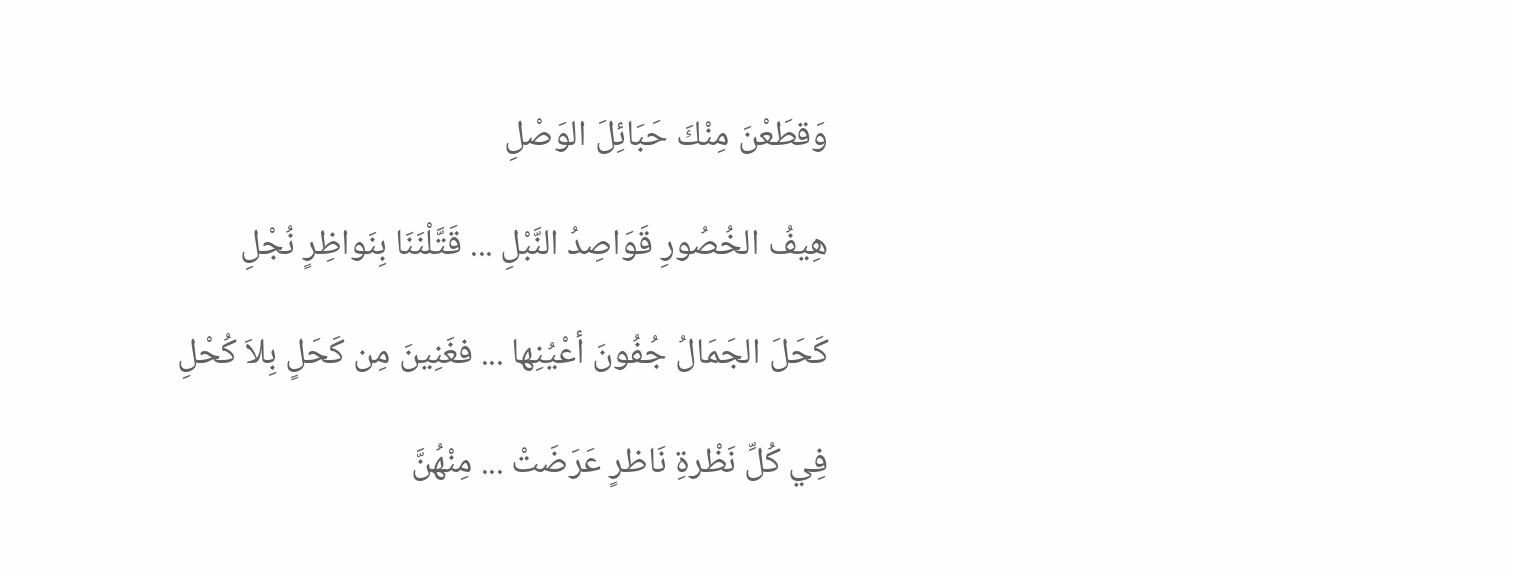وَقطَعْنَ مِنْكَ حَبَائِلَ الوَصْلِ

هِيفُ الخُصُورِ قَوَاصِدُ النَّبْلِ ... قَتَّلْنَنَا بِنَواظِرٍ نُجْلِ

كَحَلَ الجَمَالُ جُفُونَ أعْيُنِها ... فغَنِينَ مِن كَحَلٍ بِلاَ كُحْلِ

فِي كُلِّ نَظْرةِ نَاظرٍ عَرَضَتْ ... مِنْهُنَّ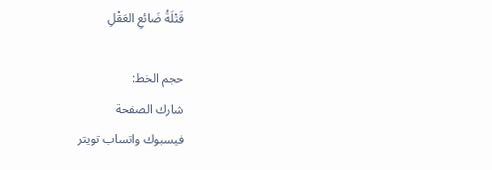قَتْلَةُ ضَائعِ العَقْلِ

حجم الخط:
شارك الصفحة
فيسبوك واتساب تويتر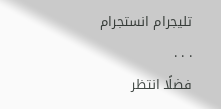تليجرام انستجرام
. . .
فضلًا انتظر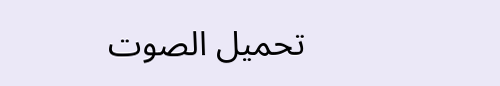تحميل الصوت